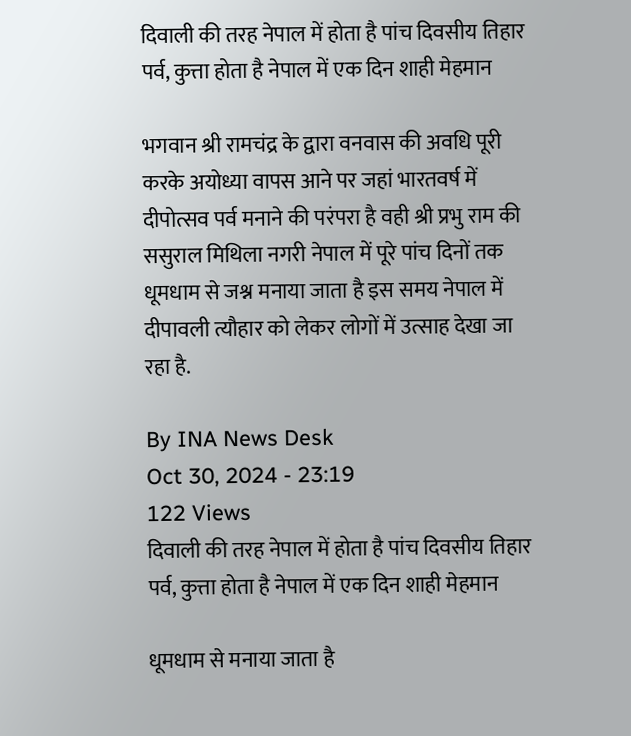दिवाली की तरह नेपाल में होता है पांच दिवसीय तिहार पर्व, कुत्ता होता है नेपाल में एक दिन शाही मेहमान

भगवान श्री रामचंद्र के द्वारा वनवास की अवधि पूरी करके अयोध्या वापस आने पर जहां भारतवर्ष में दीपोत्सव पर्व मनाने की परंपरा है वही श्री प्रभु राम की ससुराल मिथिला नगरी नेपाल में पूरे पांच दिनों तक धूमधाम से जश्न मनाया जाता है इस समय नेपाल में दीपावली त्यौहार को लेकर लोगों में उत्साह देखा जा रहा है.

By INA News Desk
Oct 30, 2024 - 23:19
122 Views
दिवाली की तरह नेपाल में होता है पांच दिवसीय तिहार पर्व, कुत्ता होता है नेपाल में एक दिन शाही मेहमान

धूमधाम से मनाया जाता है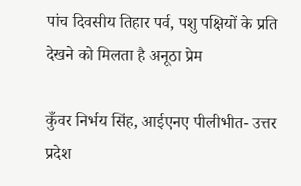पांच दिवसीय तिहार पर्व, पशु पक्षियों के प्रति देखने को मिलता है अनूठा प्रेम

कुँवर निर्भय सिंह, आईएनए पीलीभीत- उत्तर प्रदेश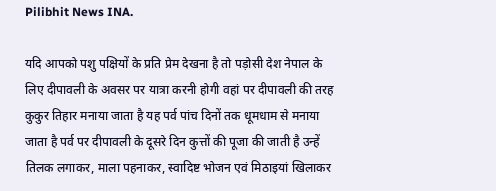Pilibhit News INA.

यदि आपको पशु पक्षियों के प्रति प्रेम देखना है तो पड़ोसी देश नेपाल के लिए दीपावली के अवसर पर यात्रा करनी होगी वहां पर दीपावली की तरह कुकुर तिहार मनाया जाता है यह पर्व पांच दिनों तक धूमधाम से मनाया जाता है पर्व पर दीपावली के दूसरे दिन कुत्तों की पूजा की जाती है उन्हें तिलक लगाकर, माला पहनाकर, स्वादिष्ट भोजन एवं मिठाइयां खिलाकर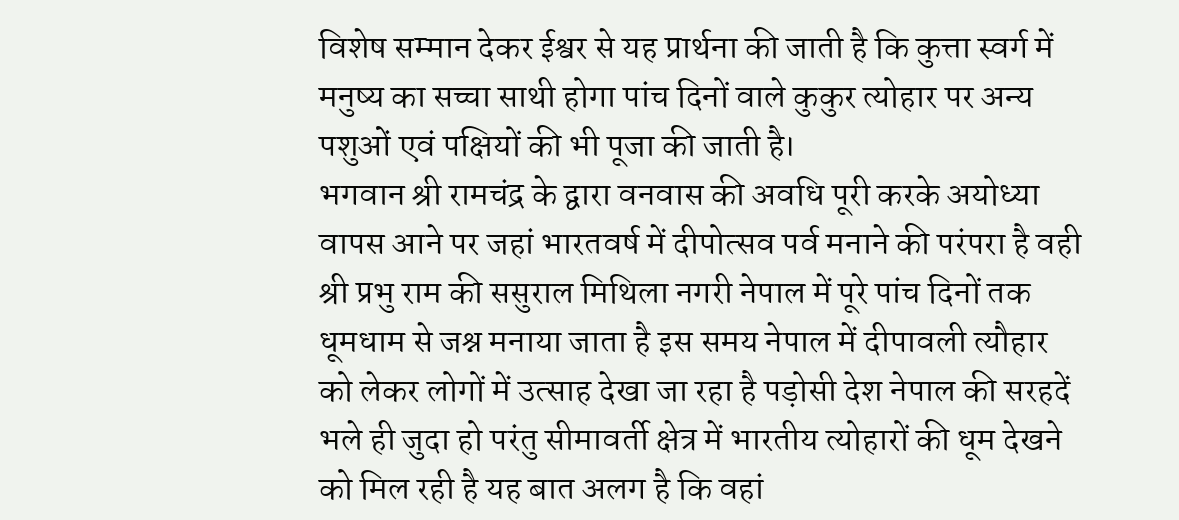विशेष सम्मान देकर ईश्वर से यह प्रार्थना की जाती है कि कुत्ता स्वर्ग में मनुष्य का सच्चा साथी होगा पांच दिनों वाले कुकुर त्योहार पर अन्य पशुओं एवं पक्षियों की भी पूजा की जाती है।
भगवान श्री रामचंद्र के द्वारा वनवास की अवधि पूरी करके अयोध्या वापस आने पर जहां भारतवर्ष में दीपोत्सव पर्व मनाने की परंपरा है वही श्री प्रभु राम की ससुराल मिथिला नगरी नेपाल में पूरे पांच दिनों तक धूमधाम से जश्न मनाया जाता है इस समय नेपाल में दीपावली त्यौहार को लेकर लोगों में उत्साह देखा जा रहा है पड़ोसी देश नेपाल की सरहदें भले ही जुदा हो परंतु सीमावर्ती क्षेत्र में भारतीय त्योहारों की धूम देखने को मिल रही है यह बात अलग है कि वहां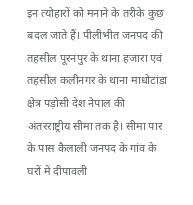इन त्योहारों को मनाने के तरीके कुछ बदल जाते हैं। पीलीभीत जनपद की तहसील पूरनपुर के थाना हजारा एवं तहसील कलीनगर के थाना माधोटांडा क्षेत्र पड़ोसी देश नेपाल की अंतरराष्ट्रीय सीमा तक है। सीमा पार के पास कैलाली जनपद के गांव के घरों में दीपावली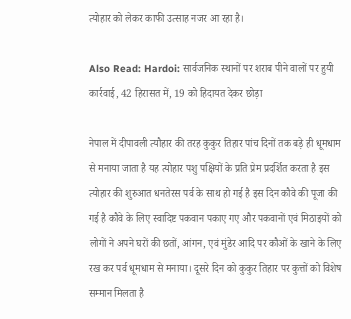त्योहार को लेकर काफी उत्साह नजर आ रहा है।

Also Read: Hardoi: सार्वजनिक स्थानों पर शराब पीने वालों पर हुयी कार्रवाई, 42 हिरासत में, 19 को हिदायत देकर छोड़ा

नेपाल में दीपावली त्यौहार की तरह कुकुर तिहार पांच दिनों तक बड़े ही धूमधाम से मनाया जाता है यह त्योहार पशु पक्षियों के प्रति प्रेम प्रदर्शित करता है इस त्योहार की शुरुआत धनतेरस पर्व के साथ हो गई है इस दिन कौवे की पूजा की गई है कौवे के लिए स्वादिष्ट पकवान पकाए गए और पकवानों एवं मिठाइयों को लोगों ने अपने घरों की छतों, आंगन, एवं मुंडेर आदि पर कौओं के खाने के लिए रख कर पर्व धूमधाम से मनाया। दूसरे दिन को कुकुर तिहार पर कुत्तों को विशेष सम्मान मिलता है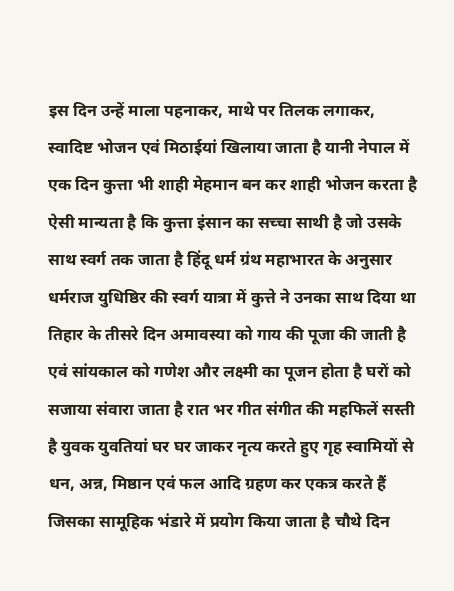इस दिन उन्हें माला पहनाकर, माथे पर तिलक लगाकर, स्वादिष्ट भोजन एवं मिठाईयां खिलाया जाता है यानी नेपाल में एक दिन कुत्ता भी शाही मेहमान बन कर शाही भोजन करता है ऐसी मान्यता है कि कुत्ता इंसान का सच्चा साथी है जो उसके साथ स्वर्ग तक जाता है हिंदू धर्म ग्रंथ महाभारत के अनुसार धर्मराज युधिष्ठिर की स्वर्ग यात्रा में कुत्ते ने उनका साथ दिया था तिहार के तीसरे दिन अमावस्या को गाय की पूजा की जाती है एवं सांयकाल को गणेश और लक्ष्मी का पूजन होता है घरों को सजाया संवारा जाता है रात भर गीत संगीत की महफिलें सस्ती है युवक युवतियां घर घर जाकर नृत्य करते हुए गृह स्वामियों से धन, अन्न, मिष्ठान एवं फल आदि ग्रहण कर एकत्र करते हैं जिसका सामूहिक भंडारे में प्रयोग किया जाता है चौथे दिन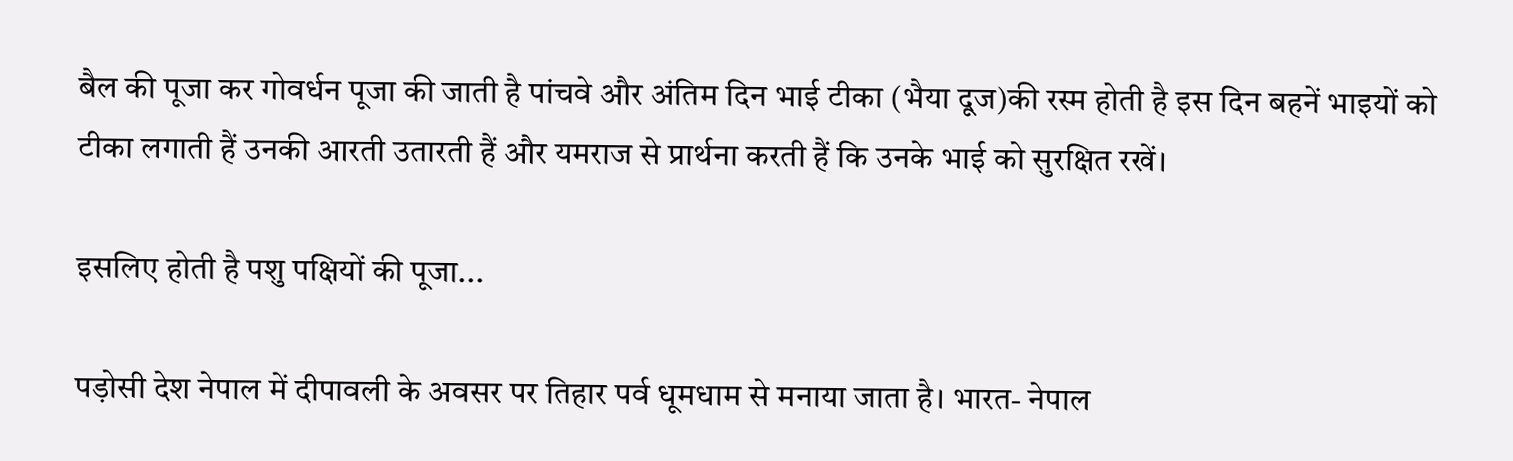बैल की पूजा कर गोवर्धन पूजा की जाती है पांचवे और अंतिम दिन भाई टीका (भैया दूज)की रस्म होती है इस दिन बहनें भाइयों को टीका लगाती हैं उनकी आरती उतारती हैं और यमराज से प्रार्थना करती हैं कि उनके भाई को सुरक्षित रखें।

इसलिए होती है पशु पक्षियों की पूजा...

पड़ोसी देश नेपाल में दीपावली के अवसर पर तिहार पर्व धूमधाम से मनाया जाता है। भारत- नेपाल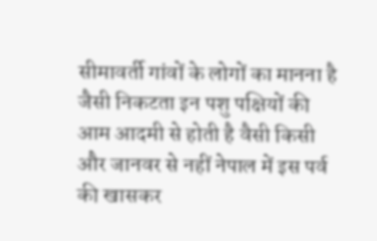सीमावर्ती गांवों के लोगों का मानना है जैसी निकटता इन पशु पक्षियों की आम आदमी से होती है वैसी किसी और जानवर से नहीं नेपाल में इस पर्व की खासकर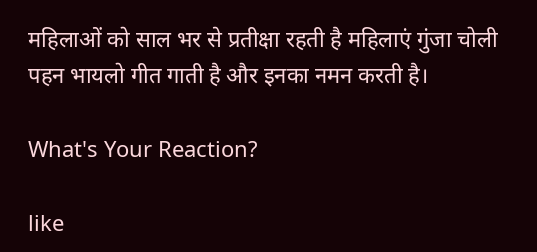महिलाओं को साल भर से प्रतीक्षा रहती है महिलाएं गुंजा चोली पहन भायलो गीत गाती है और इनका नमन करती है।

What's Your Reaction?

like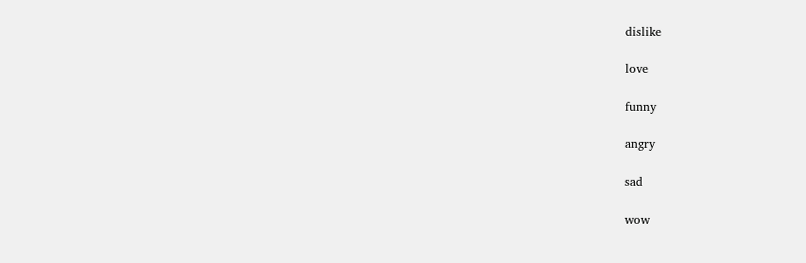dislike

love

funny

angry

sad

wow